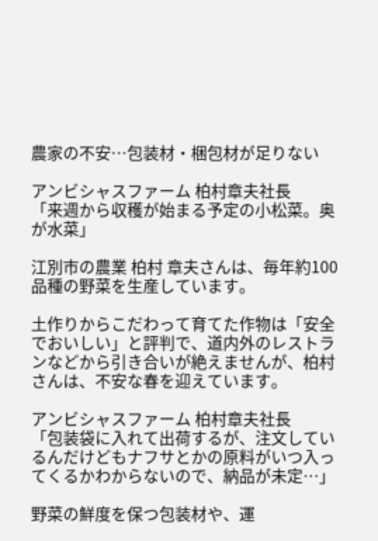農家の不安…包装材・梱包材が足りない

アンビシャスファーム 柏村章夫社長
「来週から収穫が始まる予定の小松菜。奥が水菜」

江別市の農業 柏村 章夫さんは、毎年約100品種の野菜を生産しています。

土作りからこだわって育てた作物は「安全でおいしい」と評判で、道内外のレストランなどから引き合いが絶えませんが、柏村さんは、不安な春を迎えています。

アンビシャスファーム 柏村章夫社長
「包装袋に入れて出荷するが、注文しているんだけどもナフサとかの原料がいつ入ってくるかわからないので、納品が未定…」

野菜の鮮度を保つ包装材や、運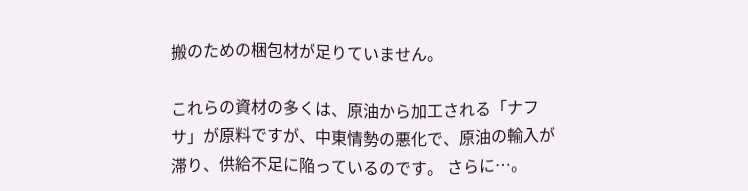搬のための梱包材が足りていません。

これらの資材の多くは、原油から加工される「ナフサ」が原料ですが、中東情勢の悪化で、原油の輸入が滞り、供給不足に陥っているのです。 さらに…。